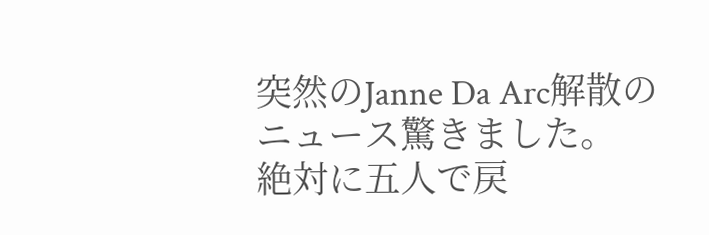突然のJanne Da Arc解散のニュース驚きました。
絶対に五人で戻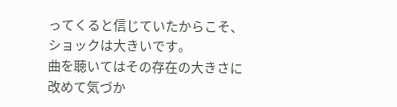ってくると信じていたからこそ、ショックは大きいです。
曲を聴いてはその存在の大きさに改めて気づか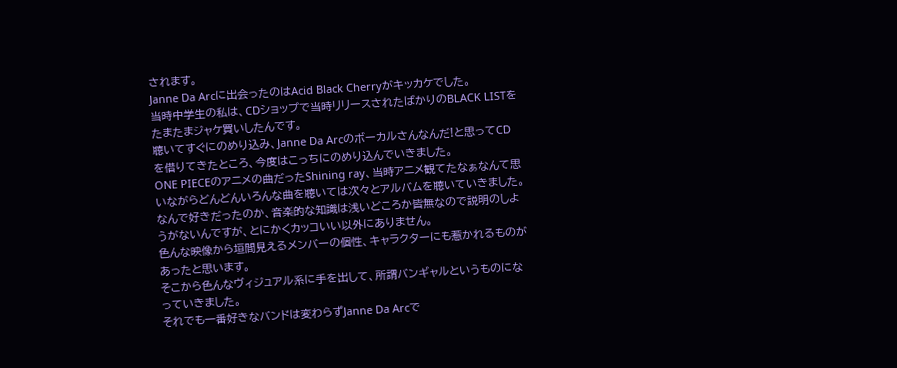されます。
Janne Da Arcに出会ったのはAcid Black Cherryがキッカケでした。
当時中学生の私は、CDショップで当時リリースされたばかりのBLACK LISTをたまたまジャケ買いしたんです。
聴いてすぐにのめり込み、Janne Da Arcのボーカルさんなんだ!と思ってCDを借りてきたところ、今度はこっちにのめり込んでいきました。
ONE PIECEのアニメの曲だったShining ray、当時アニメ観てたなぁなんて思いながらどんどんいろんな曲を聴いては次々とアルバムを聴いていきました。
なんで好きだったのか、音楽的な知識は浅いどころか皆無なので説明のしようがないんですが、とにかくカッコいい以外にありません。
色んな映像から垣間見えるメンバーの個性、キャラクターにも惹かれるものがあったと思います。
そこから色んなヴィジュアル系に手を出して、所謂バンギャルというものになっていきました。
それでも一番好きなバンドは変わらずJanne Da Arcで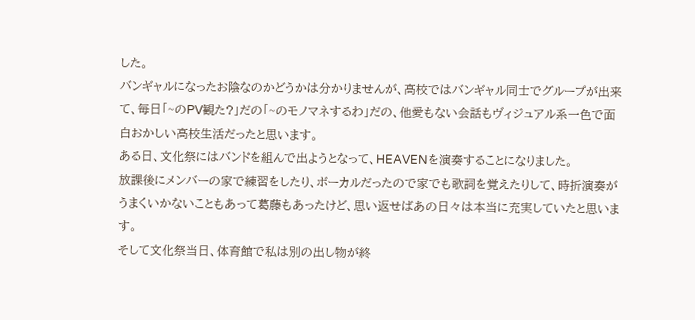した。
バンギャルになったお陰なのかどうかは分かりませんが、高校ではバンギャル同士でグループが出来て、毎日「~のPV観た?」だの「~のモノマネするわ」だの、他愛もない会話もヴィジュアル系一色で面白おかしい高校生活だったと思います。
ある日、文化祭にはバンドを組んで出ようとなって、HEAVENを演奏することになりました。
放課後にメンバーの家で練習をしたり、ボーカルだったので家でも歌詞を覚えたりして、時折演奏がうまくいかないこともあって葛藤もあったけど、思い返せばあの日々は本当に充実していたと思います。
そして文化祭当日、体育館で私は別の出し物が終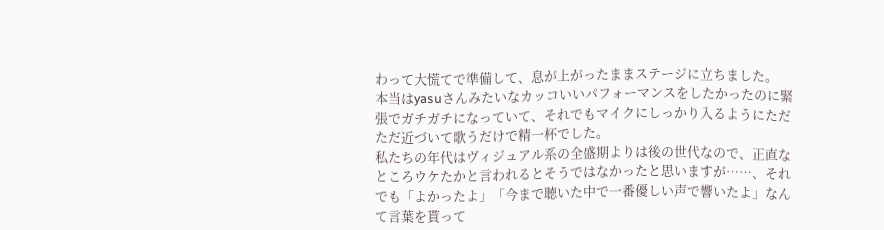わって大慌てで準備して、息が上がったままステージに立ちました。
本当はyasuさんみたいなカッコいいパフォーマンスをしたかったのに緊張でガチガチになっていて、それでもマイクにしっかり入るようにただただ近づいて歌うだけで精一杯でした。
私たちの年代はヴィジュアル系の全盛期よりは後の世代なので、正直なところウケたかと言われるとそうではなかったと思いますが……、それでも「よかったよ」「今まで聴いた中で一番優しい声で響いたよ」なんて言葉を貰って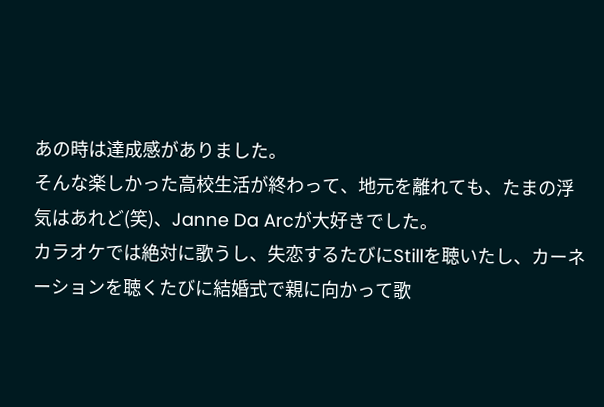あの時は達成感がありました。
そんな楽しかった高校生活が終わって、地元を離れても、たまの浮気はあれど(笑)、Janne Da Arcが大好きでした。
カラオケでは絶対に歌うし、失恋するたびにStillを聴いたし、カーネーションを聴くたびに結婚式で親に向かって歌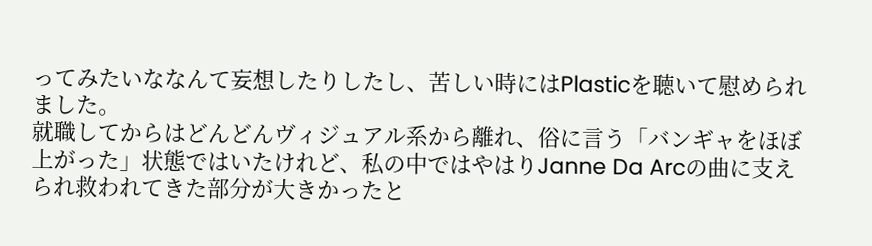ってみたいななんて妄想したりしたし、苦しい時にはPlasticを聴いて慰められました。
就職してからはどんどんヴィジュアル系から離れ、俗に言う「バンギャをほぼ上がった」状態ではいたけれど、私の中ではやはりJanne Da Arcの曲に支えられ救われてきた部分が大きかったと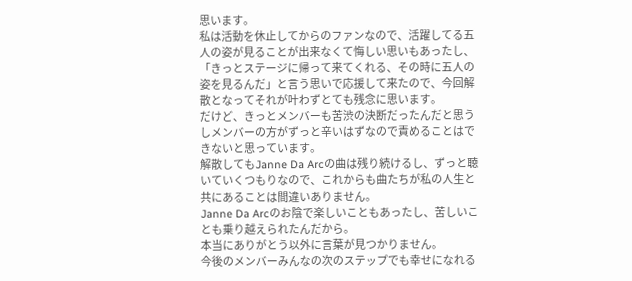思います。
私は活動を休止してからのファンなので、活躍してる五人の姿が見ることが出来なくて悔しい思いもあったし、「きっとステージに帰って来てくれる、その時に五人の姿を見るんだ」と言う思いで応援して来たので、今回解散となってそれが叶わずとても残念に思います。
だけど、きっとメンバーも苦渋の決断だったんだと思うしメンバーの方がずっと辛いはずなので責めることはできないと思っています。
解散してもJanne Da Arcの曲は残り続けるし、ずっと聴いていくつもりなので、これからも曲たちが私の人生と共にあることは間違いありません。
Janne Da Arcのお陰で楽しいこともあったし、苦しいことも乗り越えられたんだから。
本当にありがとう以外に言葉が見つかりません。
今後のメンバーみんなの次のステップでも幸せになれる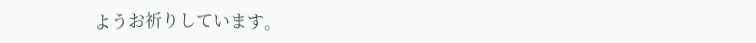ようお祈りしています。